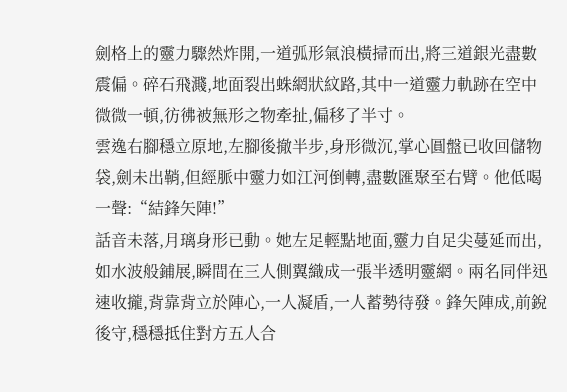劍格上的靈力驟然炸開,一道弧形氣浪橫掃而出,將三道銀光盡數震偏。碎石飛濺,地面裂出蛛網狀紋路,其中一道靈力軌跡在空中微微一頓,彷彿被無形之物牽扯,偏移了半寸。
雲逸右腳穩立原地,左腳後撤半步,身形微沉,掌心圓盤已收回儲物袋,劍未出鞘,但經脈中靈力如江河倒轉,盡數匯聚至右臂。他低喝一聲:“結鋒矢陣!”
話音未落,月璃身形已動。她左足輕點地面,靈力自足尖蔓延而出,如水波般鋪展,瞬間在三人側翼織成一張半透明靈網。兩名同伴迅速收攏,背靠背立於陣心,一人凝盾,一人蓄勢待發。鋒矢陣成,前銳後守,穩穩抵住對方五人合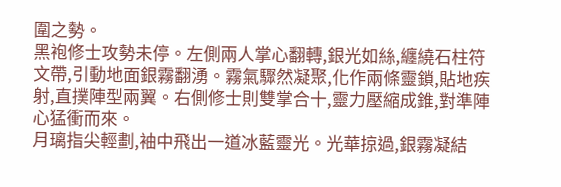圍之勢。
黑袍修士攻勢未停。左側兩人掌心翻轉,銀光如絲,纏繞石柱符文帶,引動地面銀霧翻湧。霧氣驟然凝聚,化作兩條靈鎖,貼地疾射,直撲陣型兩翼。右側修士則雙掌合十,靈力壓縮成錐,對準陣心猛衝而來。
月璃指尖輕劃,袖中飛出一道冰藍靈光。光華掠過,銀霧凝結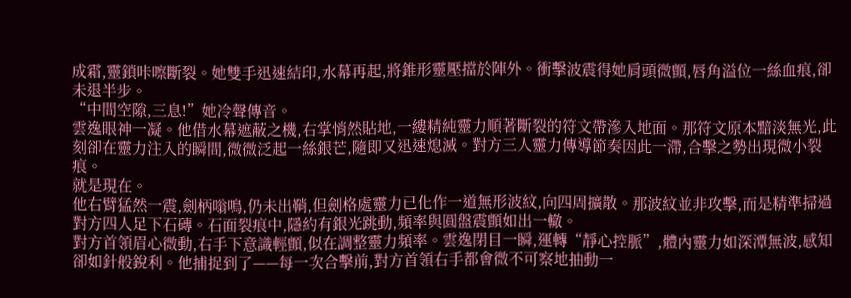成霜,靈鎖咔嚓斷裂。她雙手迅速結印,水幕再起,將錐形靈壓擋於陣外。衝擊波震得她肩頭微顫,唇角溢位一絲血痕,卻未退半步。
“中間空隙,三息!”她冷聲傳音。
雲逸眼神一凝。他借水幕遮蔽之機,右掌悄然貼地,一縷精純靈力順著斷裂的符文帶滲入地面。那符文原本黯淡無光,此刻卻在靈力注入的瞬間,微微泛起一絲銀芒,隨即又迅速熄滅。對方三人靈力傳導節奏因此一滯,合擊之勢出現微小裂痕。
就是現在。
他右臂猛然一震,劍柄嗡鳴,仍未出鞘,但劍格處靈力已化作一道無形波紋,向四周擴散。那波紋並非攻擊,而是精準掃過對方四人足下石磚。石面裂痕中,隱約有銀光跳動,頻率與圓盤震顫如出一轍。
對方首領眉心微動,右手下意識輕顫,似在調整靈力頻率。雲逸閉目一瞬,運轉“靜心控脈”,體內靈力如深潭無波,感知卻如針般銳利。他捕捉到了——每一次合擊前,對方首領右手都會微不可察地抽動一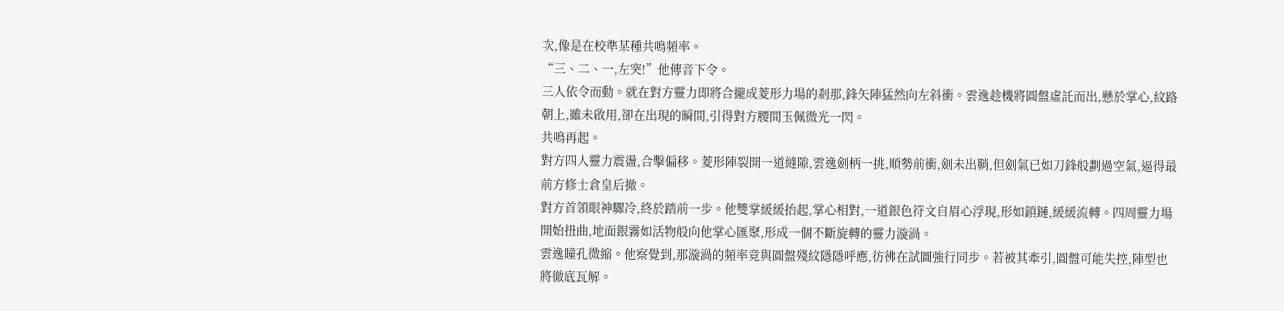次,像是在校準某種共鳴頻率。
“三、二、一,左突!”他傳音下令。
三人依令而動。就在對方靈力即將合攏成菱形力場的剎那,鋒矢陣猛然向左斜衝。雲逸趁機將圓盤虛託而出,懸於掌心,紋路朝上,雖未啟用,卻在出現的瞬間,引得對方腰間玉佩微光一閃。
共鳴再起。
對方四人靈力震盪,合擊偏移。菱形陣裂開一道縫隙,雲逸劍柄一挑,順勢前衝,劍未出鞘,但劍氣已如刀鋒般劃過空氣,逼得最前方修士倉皇后撤。
對方首領眼神驟冷,終於踏前一步。他雙掌緩緩抬起,掌心相對,一道銀色符文自眉心浮現,形如鎖鏈,緩緩流轉。四周靈力場開始扭曲,地面銀霧如活物般向他掌心匯聚,形成一個不斷旋轉的靈力漩渦。
雲逸瞳孔微縮。他察覺到,那漩渦的頻率竟與圓盤殘紋隱隱呼應,彷彿在試圖強行同步。若被其牽引,圓盤可能失控,陣型也將徹底瓦解。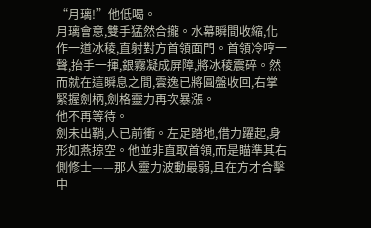“月璃!”他低喝。
月璃會意,雙手猛然合攏。水幕瞬間收縮,化作一道冰稜,直射對方首領面門。首領冷哼一聲,抬手一揮,銀霧凝成屏障,將冰稜震碎。然而就在這瞬息之間,雲逸已將圓盤收回,右掌緊握劍柄,劍格靈力再次暴漲。
他不再等待。
劍未出鞘,人已前衝。左足踏地,借力躍起,身形如燕掠空。他並非直取首領,而是瞄準其右側修士——那人靈力波動最弱,且在方才合擊中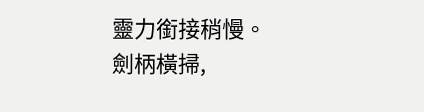靈力銜接稍慢。
劍柄橫掃,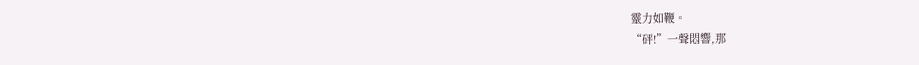靈力如鞭。
“砰!”一聲悶響,那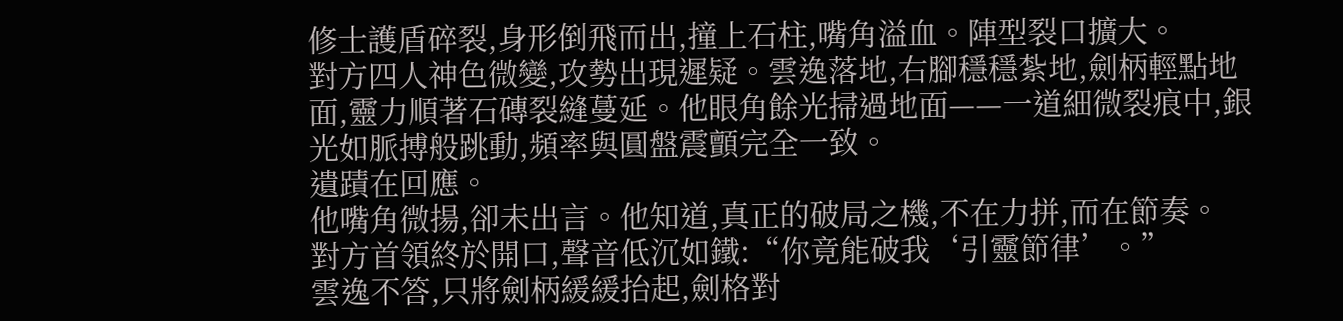修士護盾碎裂,身形倒飛而出,撞上石柱,嘴角溢血。陣型裂口擴大。
對方四人神色微變,攻勢出現遲疑。雲逸落地,右腳穩穩紮地,劍柄輕點地面,靈力順著石磚裂縫蔓延。他眼角餘光掃過地面——一道細微裂痕中,銀光如脈搏般跳動,頻率與圓盤震顫完全一致。
遺蹟在回應。
他嘴角微揚,卻未出言。他知道,真正的破局之機,不在力拼,而在節奏。
對方首領終於開口,聲音低沉如鐵:“你竟能破我‘引靈節律’。”
雲逸不答,只將劍柄緩緩抬起,劍格對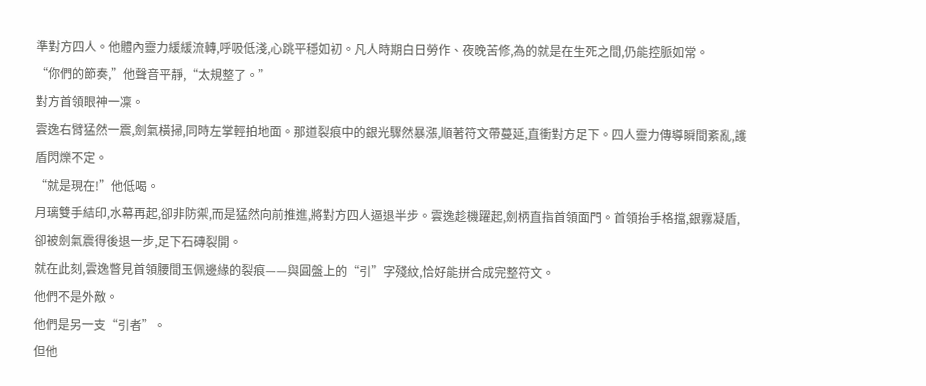準對方四人。他體內靈力緩緩流轉,呼吸低淺,心跳平穩如初。凡人時期白日勞作、夜晚苦修,為的就是在生死之間,仍能控脈如常。
“你們的節奏,”他聲音平靜,“太規整了。”
對方首領眼神一凜。
雲逸右臂猛然一震,劍氣橫掃,同時左掌輕拍地面。那道裂痕中的銀光驟然暴漲,順著符文帶蔓延,直衝對方足下。四人靈力傳導瞬間紊亂,護盾閃爍不定。
“就是現在!”他低喝。
月璃雙手結印,水幕再起,卻非防禦,而是猛然向前推進,將對方四人逼退半步。雲逸趁機躍起,劍柄直指首領面門。首領抬手格擋,銀霧凝盾,卻被劍氣震得後退一步,足下石磚裂開。
就在此刻,雲逸瞥見首領腰間玉佩邊緣的裂痕——與圓盤上的“引”字殘紋,恰好能拼合成完整符文。
他們不是外敵。
他們是另一支“引者”。
但他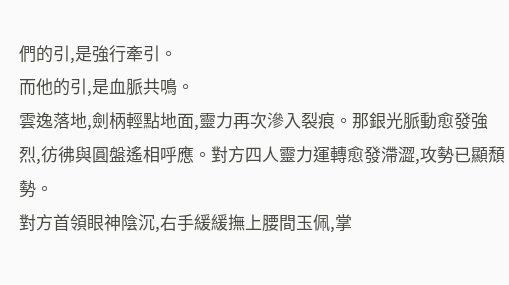們的引,是強行牽引。
而他的引,是血脈共鳴。
雲逸落地,劍柄輕點地面,靈力再次滲入裂痕。那銀光脈動愈發強烈,彷彿與圓盤遙相呼應。對方四人靈力運轉愈發滯澀,攻勢已顯頹勢。
對方首領眼神陰沉,右手緩緩撫上腰間玉佩,掌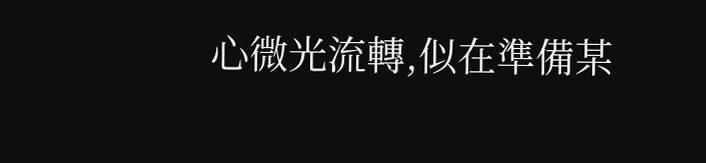心微光流轉,似在準備某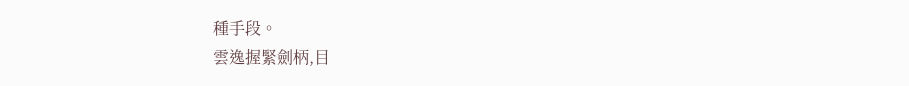種手段。
雲逸握緊劍柄,目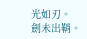光如刃。
劍未出鞘。